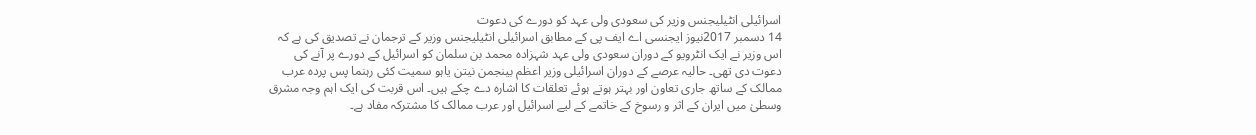اسرائیلی انٹیلیجنس وزیر کی سعودی ولی عہد کو دورے کی دعوت
14 دسمبر 2017نیوز ایجنسی اے ایف پی کے مطابق اسرائیلی انٹیلیجنس وزیر کے ترجمان نے تصدیق کی ہے کہ اس وزیر نے ایک انٹرویو کے دوران سعودی ولی عہد شہزادہ محمد بن سلمان کو اسرائیل کے دورے پر آنے کی دعوت دی تھی۔ حالیہ عرصے کے دوران اسرائیلی وزیر اعظم بینجمن نیتن یاہو سمیت کئی رہنما پس پردہ عرب ممالک کے ساتھ جاری تعاون اور بہتر ہوتے ہوئے تعلقات کا اشارہ دے چکے ہیں۔ اس قربت کی ایک اہم وجہ مشرق وسطیٰ میں ایران کے اثر و رسوخ کے خاتمے کے لیے اسرائیل اور عرب ممالک کا مشترکہ مفاد ہے۔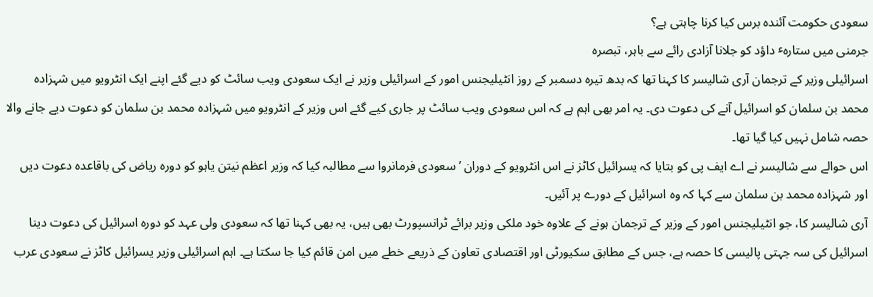سعودی حکومت آئندہ برس کیا کرنا چاہتی ہے؟
جرمنی میں ستارہٴ داؤد کو جلانا آزادی رائے سے باہر، تبصرہ
اسرائیلی وزیر کے ترجمان آری شالیسر کا کہنا تھا کہ بدھ تیرہ دسمبر کے روز انٹیلیجنس امور کے اسرائیلی وزیر نے ایک سعودی ویب سائٹ کو دیے گئے اپنے ایک انٹرویو میں شہزادہ محمد بن سلمان کو اسرائیل آنے کی دعوت دی۔ یہ امر بھی اہم ہے کہ اس سعودی ویب سائٹ پر جاری کیے گئے اس وزیر کے انٹرویو میں شہزادہ محمد بن سلمان کو دعوت دیے جانے والا حصہ شامل نہیں کیا گیا تھا۔
اس حوالے سے شالیسر نے اے ایف پی کو بتایا کہ یسرائیل کاٹز نے اس انٹرویو کے دوران ’سعودی فرمانروا سے مطالبہ کیا کہ وزیر اعظم نیتن یاہو کو دورہ ریاض کی باقاعدہ دعوت دیں اور شہزادہ محمد بن سلمان سے کہا کہ وہ اسرائیل کے دورے پر آئیں۔
آری شالیسر کا، جو انٹیلیجنس امور کے وزیر کے ترجمان ہونے کے علاوہ خود ملکی وزیر برائے ٹرانسپورٹ بھی ہیں، یہ بھی کہنا تھا کہ سعودی ولی عہد کو دورہ اسرائیل کی دعوت دینا اسرائیل کی سہ جہتی پالیسی کا حصہ ہے، جس کے مطابق سکیورٹی اور اقتصادی تعاون کے ذریعے خطے میں امن قائم کیا جا سکتا ہے۔ اہم اسرائیلی وزیر یسرائیل کاٹز نے سعودی عرب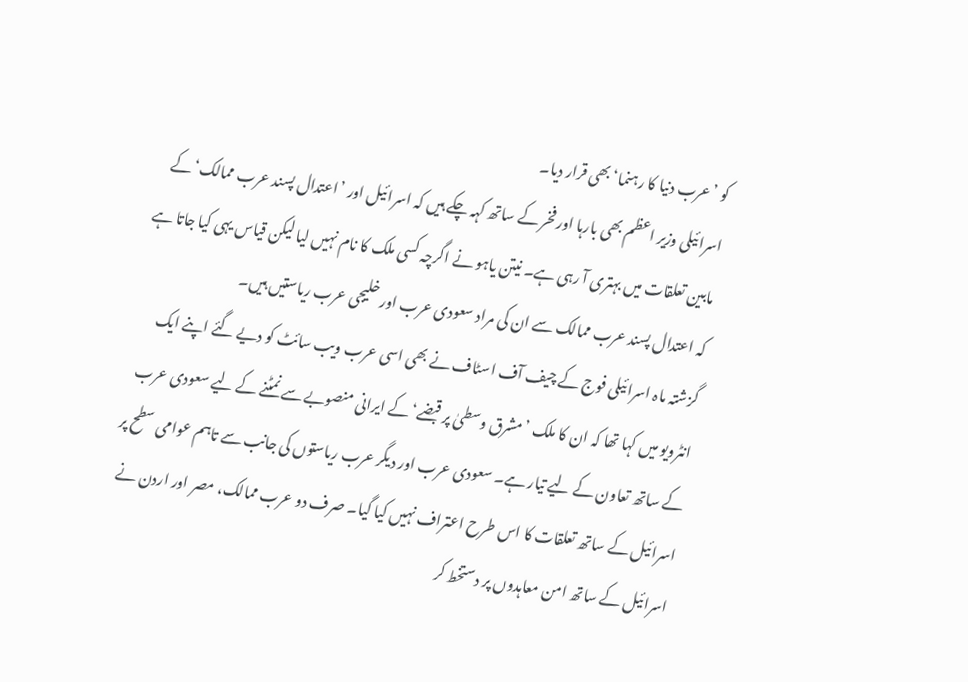کو ’عرب دنیا کا رہنما‘ بھی قرار دیا۔
اسرائیلی وزیر اعظم بھی بارہا اور فخر کے ساتھ کہہ چکے ہیں کہ اسرائیل اور ’اعتدال پسند عرب ممالک‘ کے مابین تعلقات میں بہتری آ رہی ہے۔ نیتن یاہو نے اگرچہ کسی ملک کا نام نہیں لیا لیکن قیاس یہی کیا جاتا ہے کہ اعتدال پسند عرب ممالک سے ان کی مراد سعودی عرب اور خلیجی عرب ریاستیں ہیں۔
گزشتہ ماہ اسرائیلی فوج کے چیف آف اسٹاف نے بھی اسی عرب ویب سائٹ کو دیے گئے اپنے ایک انٹرویو میں کہا تھا کہ ان کا ملک ’مشرق وسطیٰ پر قبضے‘ کے ایرانی منصوبے سے نمٹنے کے لیے سعودی عرب کے ساتھ تعاون کے لیے تیار ہے۔ سعودی عرب اور دیگر عرب ریاستوں کی جانب سے تاہم عوامی سطح پر اسرائیل کے ساتھ تعلقات کا اس طرح اعتراف نہیں کیا گیا۔ صرف دو عرب ممالک، مصر اور اردن نے اسرائیل کے ساتھ امن معاہدوں پر دستخط کر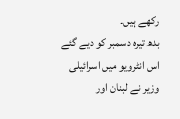رکھے ہیں۔
بدھ تیرہ دسمبر کو دیے گئے اس انٹرویو میں اسرائیلی وزیر نے لبنان اور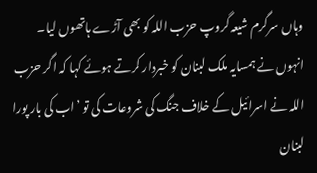وہاں سرگرم شیعہ گروپ حزب اللہ کو بھی آڑے ہاتھوں لیا۔ انہوں نے ہمسایہ ملک لبنان کو خبردار کرتے ہوئے کہا کہ اگر حزب اللہ نے اسرائیل کے خلاف جنگ کی شروعات کی تو ’اب کی بار پورا لبنان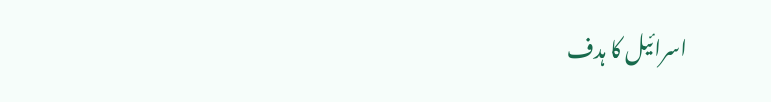اسرائیل کا ہدف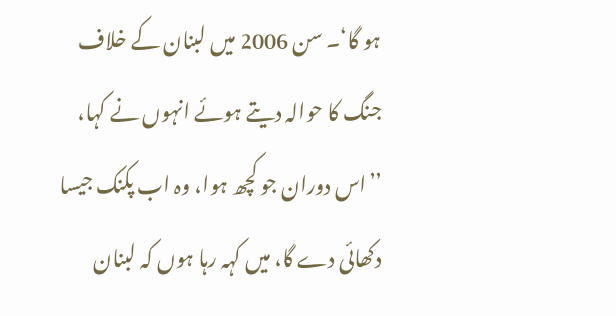ہو گا‘۔ سن 2006 میں لبنان کے خلاف جنگ کا حوالہ دیتے ہوئے انہوں نے کہا، ’’اس دوران جو کچھ ہوا، وہ اب پکنک جیسا دکھائی دے گا، میں کہہ رہا ہوں کہ لبنان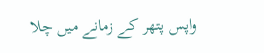واپس پتھر کے زمانے میں چلا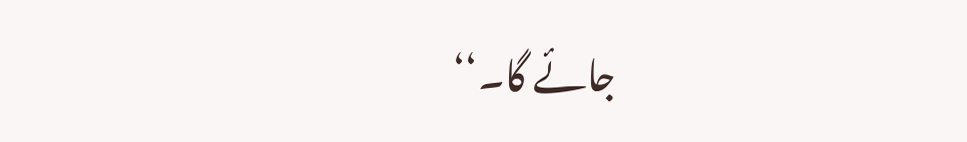جائے گا۔‘‘